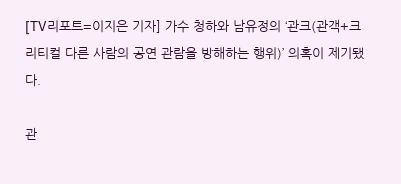[TV리포트=이지은 기자] 가수 청하와 남유정의 ‘관크(관객+크리티컬 다른 사람의 공연 관람을 방해하는 행위)’ 의혹이 제기됐다.

관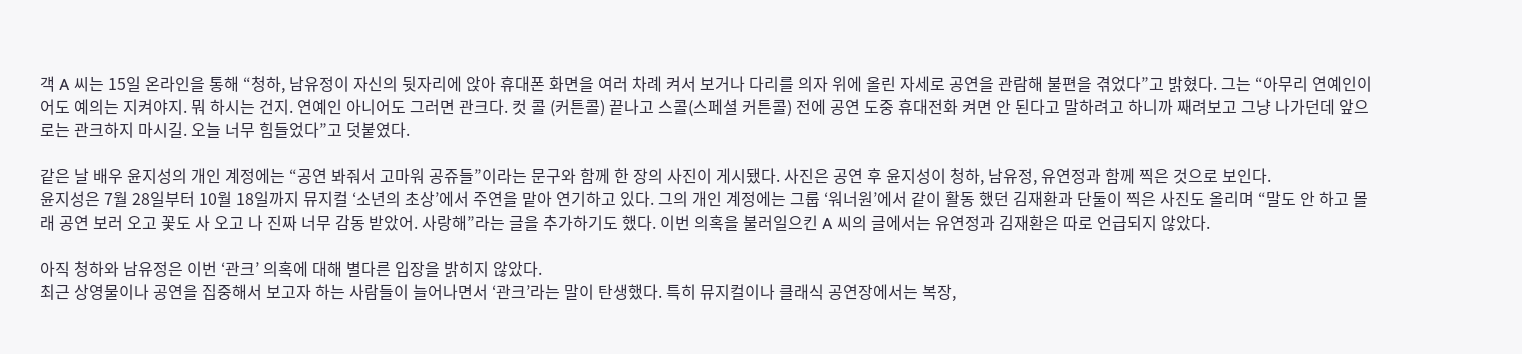객 A 씨는 15일 온라인을 통해 “청하, 남유정이 자신의 뒷자리에 앉아 휴대폰 화면을 여러 차례 켜서 보거나 다리를 의자 위에 올린 자세로 공연을 관람해 불편을 겪었다”고 밝혔다. 그는 “아무리 연예인이어도 예의는 지켜야지. 뭐 하시는 건지. 연예인 아니어도 그러면 관크다. 컷 콜 (커튼콜) 끝나고 스콜(스페셜 커튼콜) 전에 공연 도중 휴대전화 켜면 안 된다고 말하려고 하니까 째려보고 그냥 나가던데 앞으로는 관크하지 마시길. 오늘 너무 힘들었다”고 덧붙였다.

같은 날 배우 윤지성의 개인 계정에는 “공연 봐줘서 고마워 공쥬들”이라는 문구와 함께 한 장의 사진이 게시됐다. 사진은 공연 후 윤지성이 청하, 남유정, 유연정과 함께 찍은 것으로 보인다.
윤지성은 7월 28일부터 10월 18일까지 뮤지컬 ‘소년의 초상’에서 주연을 맡아 연기하고 있다. 그의 개인 계정에는 그룹 ‘워너원’에서 같이 활동 했던 김재환과 단둘이 찍은 사진도 올리며 “말도 안 하고 몰래 공연 보러 오고 꽃도 사 오고 나 진짜 너무 감동 받았어. 사랑해”라는 글을 추가하기도 했다. 이번 의혹을 불러일으킨 A 씨의 글에서는 유연정과 김재환은 따로 언급되지 않았다.

아직 청하와 남유정은 이번 ‘관크’ 의혹에 대해 별다른 입장을 밝히지 않았다.
최근 상영물이나 공연을 집중해서 보고자 하는 사람들이 늘어나면서 ‘관크’라는 말이 탄생했다. 특히 뮤지컬이나 클래식 공연장에서는 복장,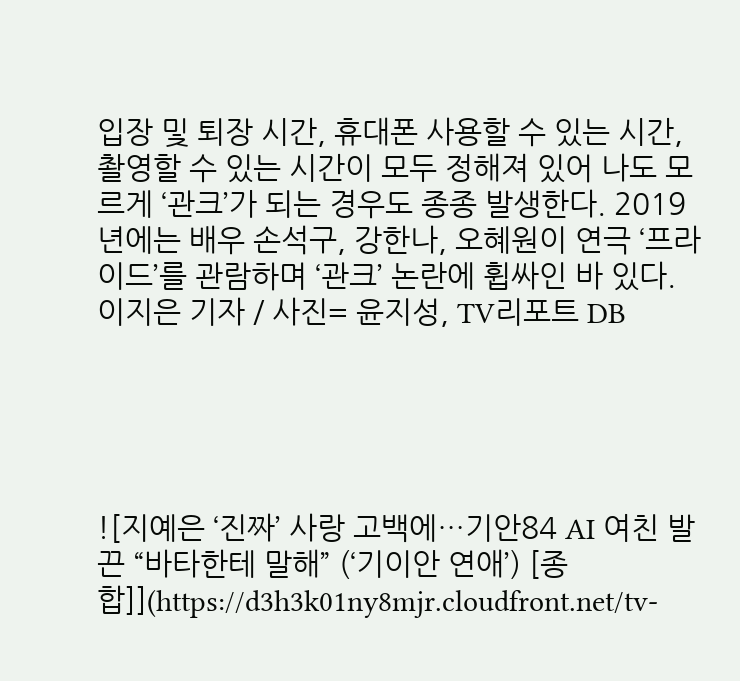입장 및 퇴장 시간, 휴대폰 사용할 수 있는 시간, 촬영할 수 있는 시간이 모두 정해져 있어 나도 모르게 ‘관크’가 되는 경우도 종종 발생한다. 2019년에는 배우 손석구, 강한나, 오혜원이 연극 ‘프라이드’를 관람하며 ‘관크’ 논란에 휩싸인 바 있다.
이지은 기자 / 사진= 윤지성, TV리포트 DB





![지예은 ‘진짜’ 사랑 고백에…기안84 AI 여친 발끈 “바타한테 말해” (‘기이안 연애’) [종합]](https://d3h3k01ny8mjr.cloudfront.net/tv-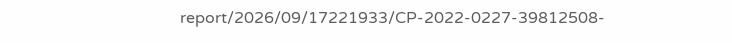report/2026/09/17221933/CP-2022-0227-39812508-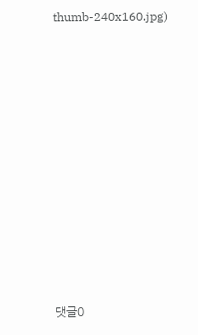thumb-240x160.jpg)











댓글0